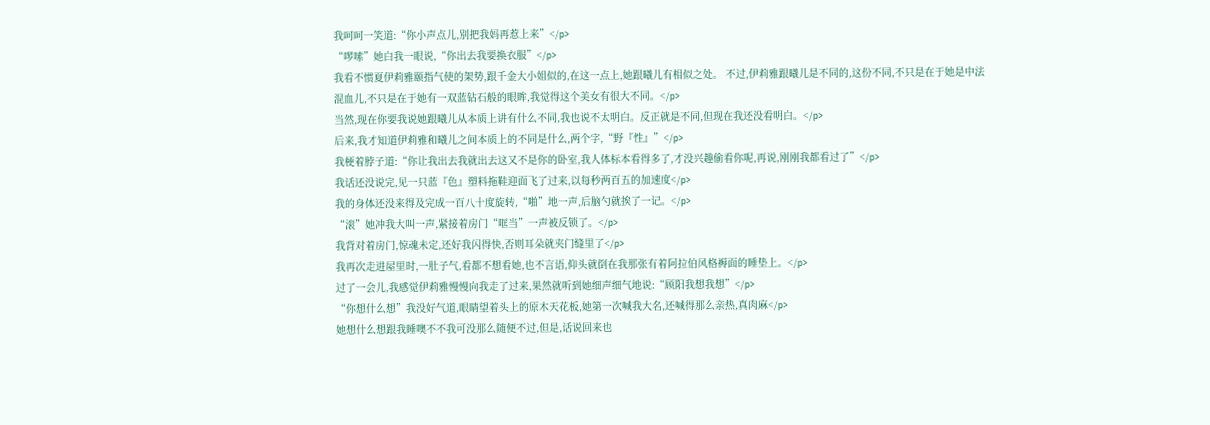我呵呵一笑道:“你小声点儿,别把我妈再惹上来”</p>
“啰嗦”她白我一眼说,“你出去我要换衣服”</p>
我看不惯夏伊莉雅颐指气使的架势,跟千金大小姐似的,在这一点上,她跟曦儿有相似之处。 不过,伊莉雅跟曦儿是不同的,这份不同,不只是在于她是中法混血儿,不只是在于她有一双蓝钻石般的眼眸,我觉得这个美女有很大不同。</p>
当然,现在你要我说她跟曦儿从本质上讲有什么不同,我也说不太明白。反正就是不同,但现在我还没看明白。</p>
后来,我才知道伊莉雅和曦儿之间本质上的不同是什么,两个字,“野『性』”</p>
我梗着脖子道:“你让我出去我就出去这又不是你的卧室,我人体标本看得多了,才没兴趣偷看你呢,再说,刚刚我都看过了”</p>
我话还没说完,见一只蓝『色』塑料拖鞋迎面飞了过来,以每秒两百五的加速度</p>
我的身体还没来得及完成一百八十度旋转,“啪”地一声,后脑勺就挨了一记。</p>
“滚”她冲我大叫一声,紧接着房门“哐当”一声被反锁了。</p>
我背对着房门,惊魂未定,还好我闪得快,否则耳朵就夹门缝里了</p>
我再次走进屋里时,一肚子气,看都不想看她,也不言语,仰头就倒在我那张有着阿拉伯风格褥面的睡垫上。</p>
过了一会儿,我感觉伊莉雅慢慢向我走了过来,果然就听到她细声细气地说:“顾阳我想我想”</p>
“你想什么想”我没好气道,眼睛望着头上的原木天花板,她第一次喊我大名,还喊得那么亲热,真肉麻</p>
她想什么想跟我睡噢不不我可没那么随便不过,但是,话说回来也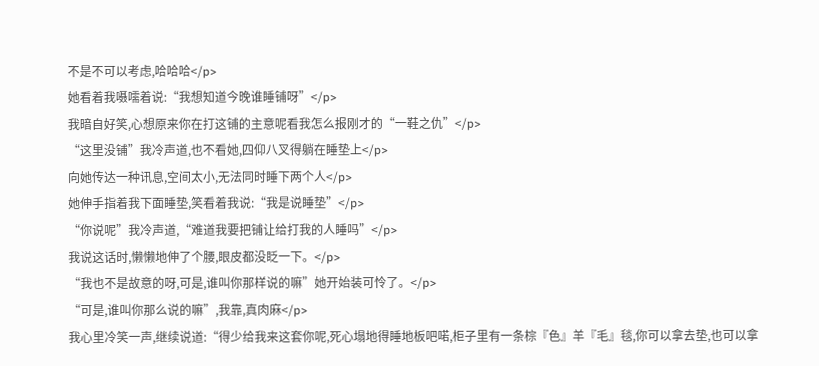不是不可以考虑,哈哈哈</p>
她看着我嗫嚅着说:“我想知道今晚谁睡铺呀”</p>
我暗自好笑,心想原来你在打这铺的主意呢看我怎么报刚才的“一鞋之仇”</p>
“这里没铺”我冷声道,也不看她,四仰八叉得躺在睡垫上</p>
向她传达一种讯息,空间太小,无法同时睡下两个人</p>
她伸手指着我下面睡垫,笑看着我说:“我是说睡垫”</p>
“你说呢”我冷声道,“难道我要把铺让给打我的人睡吗”</p>
我说这话时,懒懒地伸了个腰,眼皮都没眨一下。</p>
“我也不是故意的呀,可是,谁叫你那样说的嘛”她开始装可怜了。</p>
“可是,谁叫你那么说的嘛”,我靠,真肉麻</p>
我心里冷笑一声,继续说道:“得少给我来这套你呢,死心塌地得睡地板吧喏,柜子里有一条棕『色』羊『毛』毯,你可以拿去垫,也可以拿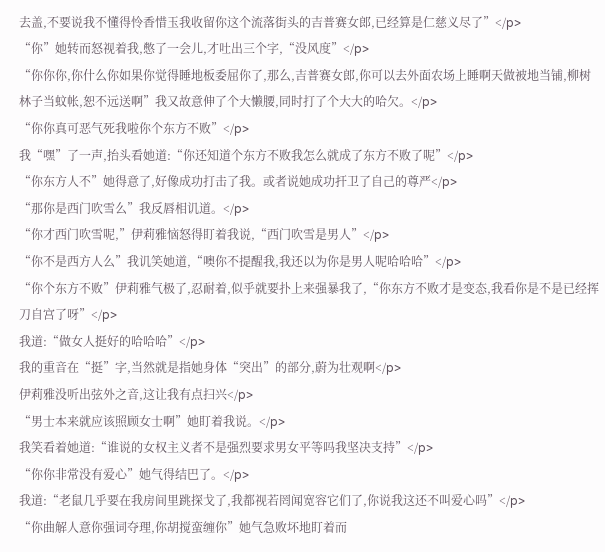去盖,不要说我不懂得怜香惜玉我收留你这个流落街头的吉普赛女郎,已经算是仁慈义尽了”</p>
“你”她转而怒视着我,憋了一会儿,才吐出三个字,“没风度”</p>
“你你你,你什么你如果你觉得睡地板委屈你了,那么,吉普赛女郎,你可以去外面农场上睡啊天做被地当铺,柳树林子当蚊帐,恕不远送啊”我又故意伸了个大懒腰,同时打了个大大的哈欠。</p>
“你你真可恶气死我啦你个东方不败”</p>
我“嘿”了一声,抬头看她道:“你还知道个东方不败我怎么就成了东方不败了呢”</p>
“你东方人不”她得意了,好像成功打击了我。或者说她成功扞卫了自己的尊严</p>
“那你是西门吹雪么”我反唇相讥道。</p>
“你才西门吹雪呢,”伊莉雅恼怒得盯着我说,“西门吹雪是男人”</p>
“你不是西方人么”我讥笑她道,“噢你不提醒我,我还以为你是男人呢哈哈哈”</p>
“你个东方不败”伊莉雅气极了,忍耐着,似乎就要扑上来强暴我了,“你东方不败才是变态,我看你是不是已经挥刀自宫了呀”</p>
我道:“做女人挺好的哈哈哈”</p>
我的重音在“挺”字,当然就是指她身体“突出”的部分,蔚为壮观啊</p>
伊莉雅没听出弦外之音,这让我有点扫兴</p>
“男士本来就应该照顾女士啊”她盯着我说。</p>
我笑看着她道:“谁说的女权主义者不是强烈要求男女平等吗我坚决支持”</p>
“你你非常没有爱心”她气得结巴了。</p>
我道:“老鼠几乎要在我房间里跳探戈了,我都视若罔闻宽容它们了,你说我这还不叫爱心吗”</p>
“你曲解人意你强词夺理,你胡搅蛮缠你”她气急败坏地盯着而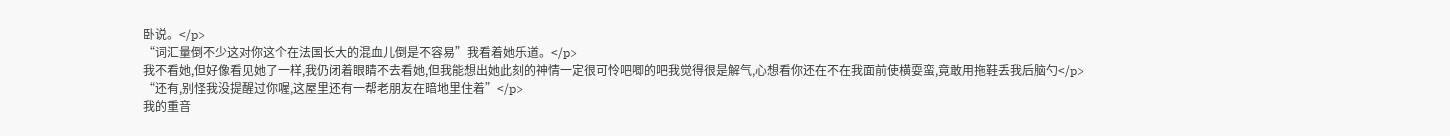卧说。</p>
“词汇量倒不少这对你这个在法国长大的混血儿倒是不容易”我看着她乐道。</p>
我不看她,但好像看见她了一样,我仍闭着眼睛不去看她,但我能想出她此刻的神情一定很可怜吧唧的吧我觉得很是解气,心想看你还在不在我面前使横耍蛮,竟敢用拖鞋丢我后脑勺</p>
“还有,别怪我没提醒过你喔,这屋里还有一帮老朋友在暗地里住着”</p>
我的重音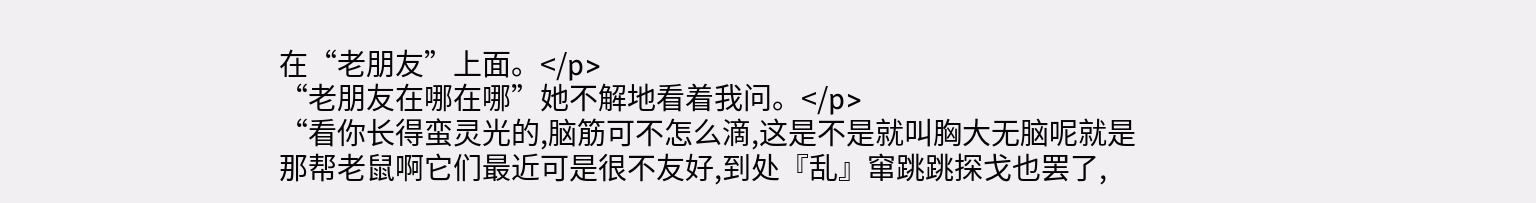在“老朋友”上面。</p>
“老朋友在哪在哪”她不解地看着我问。</p>
“看你长得蛮灵光的,脑筋可不怎么滴,这是不是就叫胸大无脑呢就是那帮老鼠啊它们最近可是很不友好,到处『乱』窜跳跳探戈也罢了,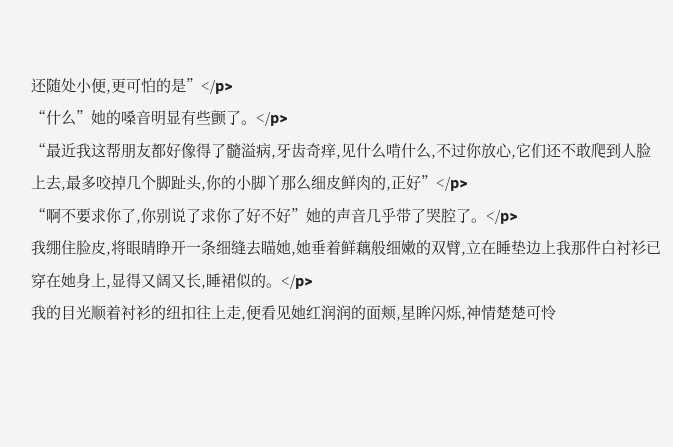还随处小便,更可怕的是”</p>
“什么”她的嗓音明显有些颤了。</p>
“最近我这帮朋友都好像得了髓溢病,牙齿奇痒,见什么啃什么,不过你放心,它们还不敢爬到人脸上去,最多咬掉几个脚趾头,你的小脚丫那么细皮鲜肉的,正好”</p>
“啊不要求你了,你别说了求你了好不好”她的声音几乎带了哭腔了。</p>
我绷住脸皮,将眼睛睁开一条细缝去瞄她,她垂着鲜藕般细嫩的双臂,立在睡垫边上我那件白衬衫已穿在她身上,显得又阔又长,睡裙似的。</p>
我的目光顺着衬衫的纽扣往上走,便看见她红润润的面颊,星眸闪烁,神情楚楚可怜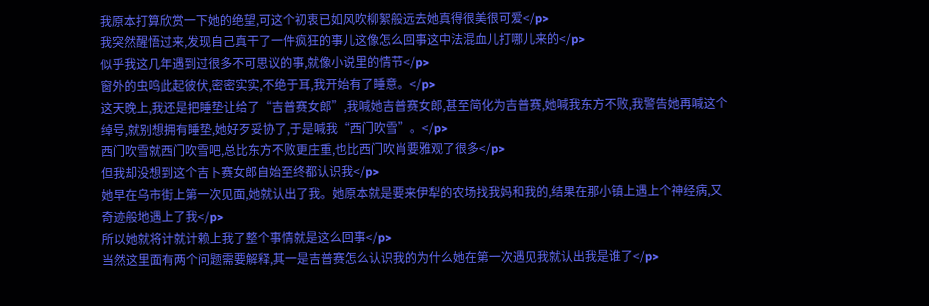我原本打算欣赏一下她的绝望,可这个初衷已如风吹柳絮般远去她真得很美很可爱</p>
我突然醒悟过来,发现自己真干了一件疯狂的事儿这像怎么回事这中法混血儿打哪儿来的</p>
似乎我这几年遇到过很多不可思议的事,就像小说里的情节</p>
窗外的虫鸣此起彼伏,密密实实,不绝于耳,我开始有了睡意。</p>
这天晚上,我还是把睡垫让给了“吉普赛女郎”,我喊她吉普赛女郎,甚至简化为吉普赛,她喊我东方不败,我警告她再喊这个绰号,就别想拥有睡垫,她好歹妥协了,于是喊我“西门吹雪”。</p>
西门吹雪就西门吹雪吧,总比东方不败更庄重,也比西门吹肖要雅观了很多</p>
但我却没想到这个吉卜赛女郎自始至终都认识我</p>
她早在乌市街上第一次见面,她就认出了我。她原本就是要来伊犁的农场找我妈和我的,结果在那小镇上遇上个神经病,又奇迹般地遇上了我</p>
所以她就将计就计赖上我了整个事情就是这么回事</p>
当然这里面有两个问题需要解释,其一是吉普赛怎么认识我的为什么她在第一次遇见我就认出我是谁了</p>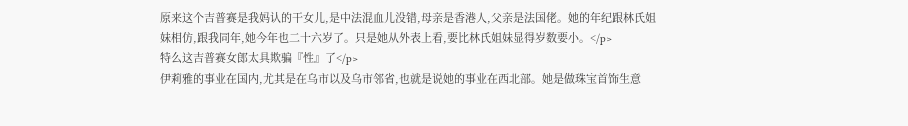原来这个吉普赛是我妈认的干女儿,是中法混血儿没错,母亲是香港人,父亲是法国佬。她的年纪跟林氏姐妹相仿,跟我同年,她今年也二十六岁了。只是她从外表上看,要比林氏姐妹显得岁数要小。</p>
特么这吉普赛女郎太具欺骗『性』了</p>
伊莉雅的事业在国内,尤其是在乌市以及乌市邻省,也就是说她的事业在西北部。她是做珠宝首饰生意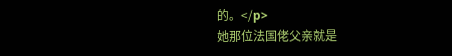的。</p>
她那位法国佬父亲就是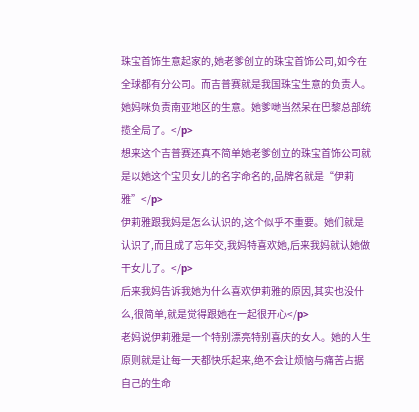珠宝首饰生意起家的,她老爹创立的珠宝首饰公司,如今在全球都有分公司。而吉普赛就是我国珠宝生意的负责人。她妈咪负责南亚地区的生意。她爹哋当然呆在巴黎总部统揽全局了。</p>
想来这个吉普赛还真不简单她老爹创立的珠宝首饰公司就是以她这个宝贝女儿的名字命名的,品牌名就是“伊莉雅”</p>
伊莉雅跟我妈是怎么认识的,这个似乎不重要。她们就是认识了,而且成了忘年交,我妈特喜欢她,后来我妈就认她做干女儿了。</p>
后来我妈告诉我她为什么喜欢伊莉雅的原因,其实也没什么,很简单,就是觉得跟她在一起很开心</p>
老妈说伊莉雅是一个特别漂亮特别喜庆的女人。她的人生原则就是让每一天都快乐起来,绝不会让烦恼与痛苦占据自己的生命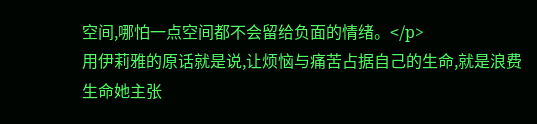空间,哪怕一点空间都不会留给负面的情绪。</p>
用伊莉雅的原话就是说,让烦恼与痛苦占据自己的生命,就是浪费生命她主张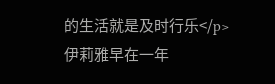的生活就是及时行乐</p>
伊莉雅早在一年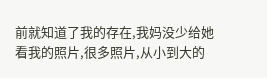前就知道了我的存在,我妈没少给她看我的照片,很多照片,从小到大的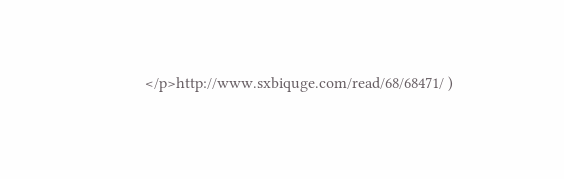</p>http://www.sxbiquge.com/read/68/68471/ )